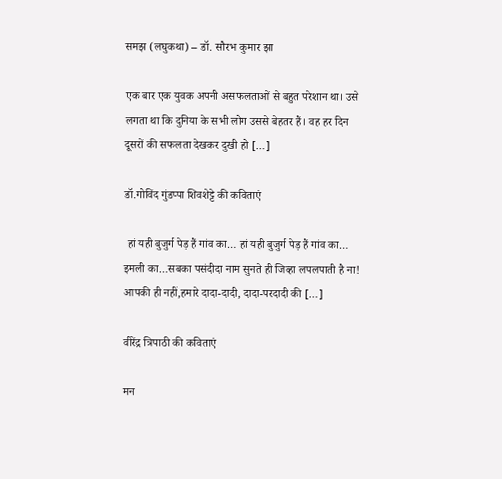समझ (लघुकथा) – डॉ. सौरभ कुमार झा

एक बार एक युवक अपनी असफलताओं से बहुत परेशान था। उसे लगता था कि दुनिया के सभी लोग उससे बेहतर हैं। वह हर दिन दूसरों की सफलता देखकर दुखी हो […]

डॉ.गोविंद गुंडप्पा शिवशेट्टे की कविताएं

 हां यही बुजुर्ग पेड़ हैं गांव का… हां यही बुजुर्ग पेड़ हैं गांव का… इमली का…सबका पसंदीदा नाम सुनते ही जिव्हा लपलपाती है ना! आपकी ही नहीं,हमारे दादा-दादी, दादा-परदादी की […]

वीरेंद्र त्रिपाठी की कविताएं

मन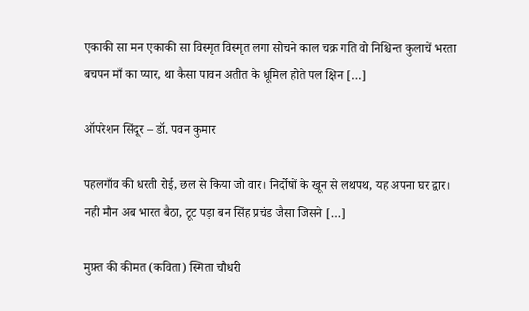एकाकी सा मन एकाकी सा विस्मृत विस्मृत लगा सोचने काल चक्र गति वो निश्चिन्त कुलाचें भरता बचपन माँ का प्यार, था कैसा पावन अतीत के धूमिल होते पल क्षिन […]

ऑपरेशन सिंदूर – डॉ. पवन कुमार

पहलगाँव की धरती रोई, छल से किया जो वार। निर्दोषों के खून से लथपथ, यह अपना घर द्वार। नही मौन अब भारत बैठा, टूट पड़ा बन सिंह प्रचंड जैसा जिसने […]

मुफ़्त की कीमत (कविता) स्मिता चौधरी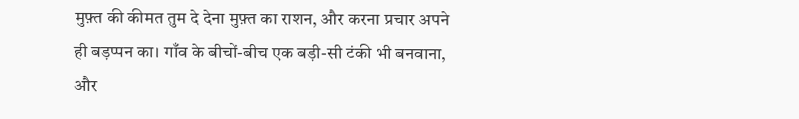मुफ़्त की कीमत तुम दे देना मुफ़्त का राशन, और करना प्रचार अपने ही बड़प्पन का। गाँव के बीचों-बीच एक बड़ी-सी टंकी भी बनवाना, और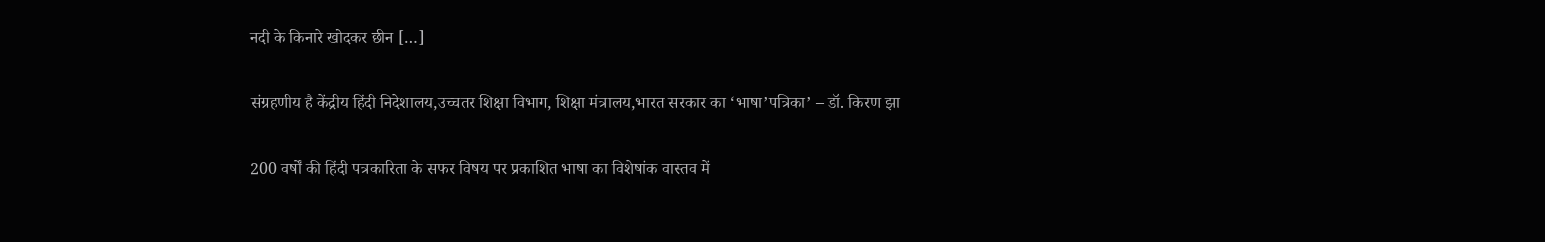नदी के किनारे खोदकर छीन […]

संग्रहणीय है केंद्रीय हिंदी निदेशालय,उच्चतर शिक्षा विभाग, शिक्षा मंत्रालय,भारत सरकार का ‘भाषा’पत्रिका’ – डॉ. किरण झा

200 वर्षों की हिंदी पत्रकारिता के सफर विषय पर प्रकाशित भाषा का विशेषांक वास्तव में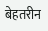बेहतरीन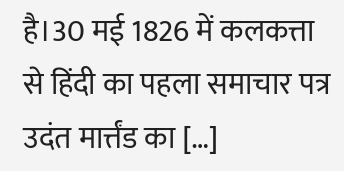है।30 मई 1826 में कलकत्ता से हिंदी का पहला समाचार पत्र उदंत मार्त्तंड का […]